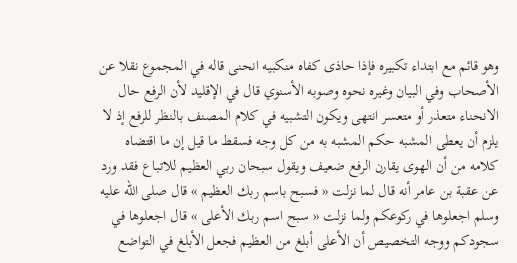وهو قائم مع ابتداء تكبيره فإذا حاذى كفاه منكبيه انحنى قاله في المجموع نقلا عن الأصحاب وفي البيان وغيره نحوه وصوبه الأسنوي قال في الإقليد لأن الرفع حال الانحناء متعذر أو متعسر انتهى ويكون التشبيه في كلام المصنف بالنظر للرفع إذ لا يلزم أن يعطى المشبه حكم المشبه به من كل وجه فسقط ما قيل إن ما اقتضاه كلامه من أن الهوى يقارن الرفع ضعيف ويقول سبحان ربي العظيم للاتباع فقد ورد عن عقبة بن عامر أنه قال لما نزلت « فسبح باسم ربك العظيم » قال صلى الله عليه وسلم اجعلوها في ركوعكم ولما نزلت « سبح اسم ربك الأعلى » قال اجعلوها في سجودكم ووجه التخصيص أن الأعلى أبلغ من العظيم فجعل الأبلغ في التواضع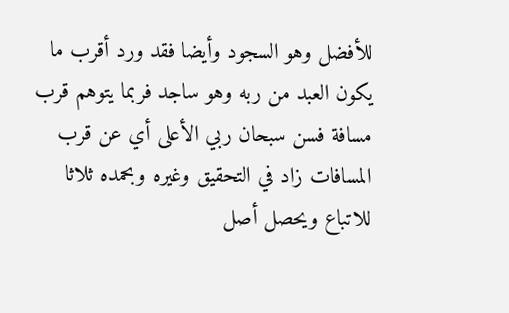للأفضل وهو السجود وأيضا فقد ورد أقرب ما يكون العبد من ربه وهو ساجد فربما يتوهم قرب مسافة فسن سبحان ربي الأعلى أي عن قرب المسافات زاد في التحقيق وغيره وبحمده ثلاثا للاتباع ويحصل أصل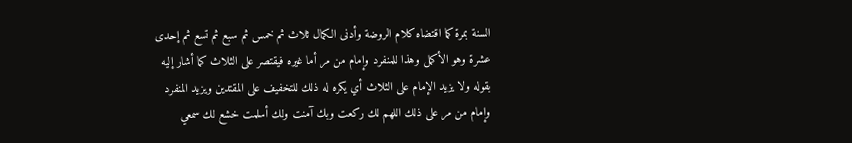السنة بمرة كما اقتضاه كلام الروضة وأدنى الكمال ثلاث ثم خمس ثم سبع ثم تسع ثم إحدى عشرة وهو الأكمل وهذا للمنفرد وإمام من مر أما غيره فيقتصر على الثلاث كما أشار إليه بقوله ولا يزيد الإمام على الثلاث أي يكره له ذلك للتخفيف على المقتدين ويزيد المنفرد وإمام من مر على ذلك اللهم لك ركعت وبك آمنت ولك أسلمت خشع لك سمعي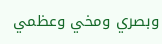وبصري ومخي وعظمي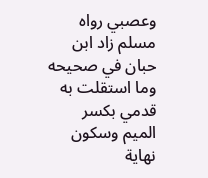وعصبي رواه مسلم زاد ابن حبان في صحيحه وما استقلت به قدمي بكسر الميم وسكون
نهاية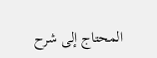المحتاج إلى شرح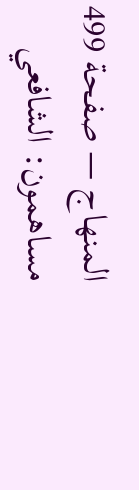المنهاج — صفحة 499
مساهمون: الشافعي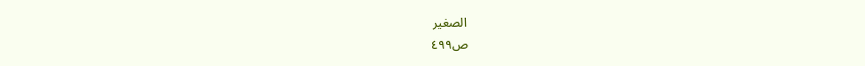الصغير
ص٤٩٩